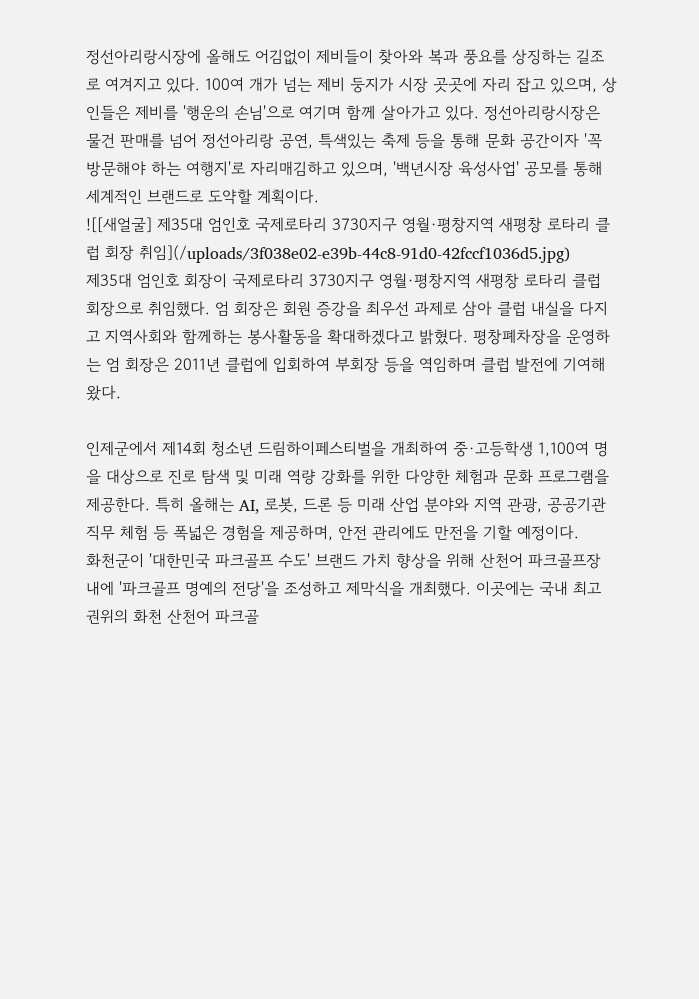정선아리랑시장에 올해도 어김없이 제비들이 찾아와 복과 풍요를 상징하는 길조로 여겨지고 있다. 100여 개가 넘는 제비 둥지가 시장 곳곳에 자리 잡고 있으며, 상인들은 제비를 '행운의 손님'으로 여기며 함께 살아가고 있다. 정선아리랑시장은 물건 판매를 넘어 정선아리랑 공연, 특색있는 축제 등을 통해 문화 공간이자 '꼭 방문해야 하는 여행지'로 자리매김하고 있으며, '백년시장 육성사업' 공모를 통해 세계적인 브랜드로 도약할 계획이다.
![[새얼굴] 제35대 엄인호 국제로타리 3730지구 영월·평창지역 새평창 로타리 클럽 회장 취임](/uploads/3f038e02-e39b-44c8-91d0-42fccf1036d5.jpg)
제35대 엄인호 회장이 국제로타리 3730지구 영월·평창지역 새평창 로타리 클럽 회장으로 취임했다. 엄 회장은 회원 증강을 최우선 과제로 삼아 클럽 내실을 다지고 지역사회와 함께하는 봉사활동을 확대하겠다고 밝혔다. 평창폐차장을 운영하는 엄 회장은 2011년 클럽에 입회하여 부회장 등을 역임하며 클럽 발전에 기여해왔다.

인제군에서 제14회 청소년 드림하이페스티벌을 개최하여 중·고등학생 1,100여 명을 대상으로 진로 탐색 및 미래 역량 강화를 위한 다양한 체험과 문화 프로그램을 제공한다. 특히 올해는 AI, 로봇, 드론 등 미래 산업 분야와 지역 관광, 공공기관 직무 체험 등 폭넓은 경험을 제공하며, 안전 관리에도 만전을 기할 예정이다.
화천군이 '대한민국 파크골프 수도' 브랜드 가치 향상을 위해 산천어 파크골프장 내에 '파크골프 명예의 전당'을 조성하고 제막식을 개최했다. 이곳에는 국내 최고 권위의 화천 산천어 파크골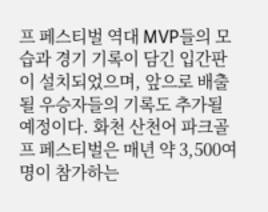프 페스티벌 역대 MVP들의 모습과 경기 기록이 담긴 입간판이 설치되었으며, 앞으로 배출될 우승자들의 기록도 추가될 예정이다. 화천 산천어 파크골프 페스티벌은 매년 약 3,500여 명이 참가하는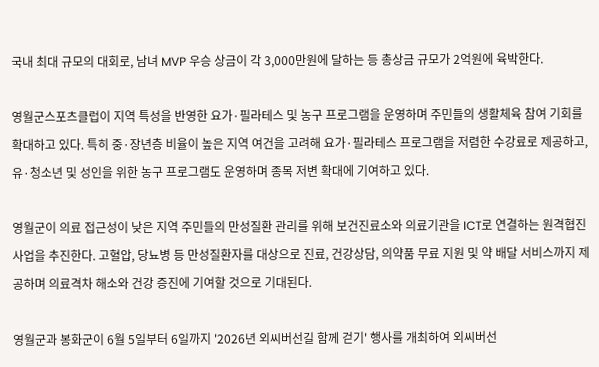국내 최대 규모의 대회로, 남녀 MVP 우승 상금이 각 3,000만원에 달하는 등 총상금 규모가 2억원에 육박한다.

영월군스포츠클럽이 지역 특성을 반영한 요가·필라테스 및 농구 프로그램을 운영하며 주민들의 생활체육 참여 기회를 확대하고 있다. 특히 중·장년층 비율이 높은 지역 여건을 고려해 요가·필라테스 프로그램을 저렴한 수강료로 제공하고, 유·청소년 및 성인을 위한 농구 프로그램도 운영하며 종목 저변 확대에 기여하고 있다.

영월군이 의료 접근성이 낮은 지역 주민들의 만성질환 관리를 위해 보건진료소와 의료기관을 ICT로 연결하는 원격협진사업을 추진한다. 고혈압, 당뇨병 등 만성질환자를 대상으로 진료, 건강상담, 의약품 무료 지원 및 약 배달 서비스까지 제공하며 의료격차 해소와 건강 증진에 기여할 것으로 기대된다.

영월군과 봉화군이 6월 5일부터 6일까지 '2026년 외씨버선길 함께 걷기' 행사를 개최하여 외씨버선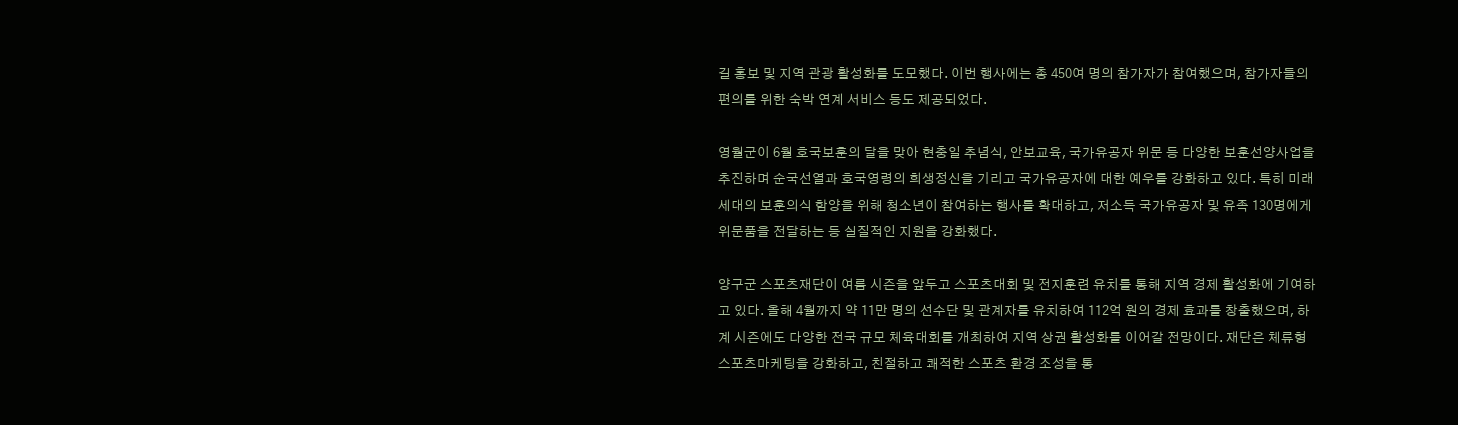길 홍보 및 지역 관광 활성화를 도모했다. 이번 행사에는 총 450여 명의 참가자가 참여했으며, 참가자들의 편의를 위한 숙박 연계 서비스 등도 제공되었다.

영월군이 6월 호국보훈의 달을 맞아 현충일 추념식, 안보교육, 국가유공자 위문 등 다양한 보훈선양사업을 추진하며 순국선열과 호국영령의 희생정신을 기리고 국가유공자에 대한 예우를 강화하고 있다. 특히 미래세대의 보훈의식 함양을 위해 청소년이 참여하는 행사를 확대하고, 저소득 국가유공자 및 유족 130명에게 위문품을 전달하는 등 실질적인 지원을 강화했다.

양구군 스포츠재단이 여름 시즌을 앞두고 스포츠대회 및 전지훈련 유치를 통해 지역 경제 활성화에 기여하고 있다. 올해 4월까지 약 11만 명의 선수단 및 관계자를 유치하여 112억 원의 경제 효과를 창출했으며, 하계 시즌에도 다양한 전국 규모 체육대회를 개최하여 지역 상권 활성화를 이어갈 전망이다. 재단은 체류형 스포츠마케팅을 강화하고, 친절하고 쾌적한 스포츠 환경 조성을 통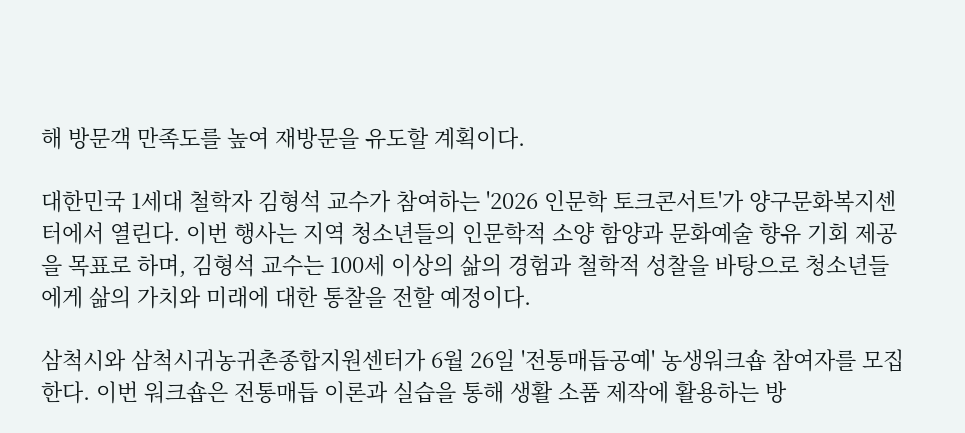해 방문객 만족도를 높여 재방문을 유도할 계획이다.

대한민국 1세대 철학자 김형석 교수가 참여하는 '2026 인문학 토크콘서트'가 양구문화복지센터에서 열린다. 이번 행사는 지역 청소년들의 인문학적 소양 함양과 문화예술 향유 기회 제공을 목표로 하며, 김형석 교수는 100세 이상의 삶의 경험과 철학적 성찰을 바탕으로 청소년들에게 삶의 가치와 미래에 대한 통찰을 전할 예정이다.

삼척시와 삼척시귀농귀촌종합지원센터가 6월 26일 '전통매듭공예' 농생워크숍 참여자를 모집한다. 이번 워크숍은 전통매듭 이론과 실습을 통해 생활 소품 제작에 활용하는 방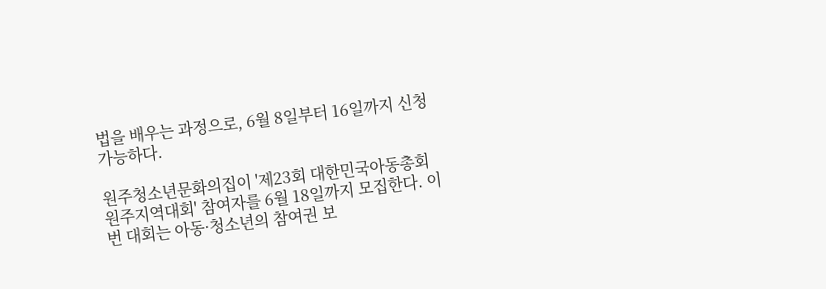법을 배우는 과정으로, 6월 8일부터 16일까지 신청 가능하다.

원주청소년문화의집이 '제23회 대한민국아동총회 원주지역대회' 참여자를 6월 18일까지 모집한다. 이번 대회는 아동·청소년의 참여권 보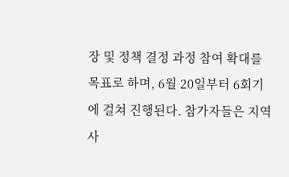장 및 정책 결정 과정 참여 확대를 목표로 하며, 6월 20일부터 6회기에 걸쳐 진행된다. 참가자들은 지역사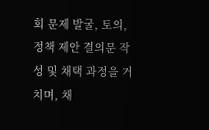회 문제 발굴, 토의, 정책 제안 결의문 작성 및 채택 과정을 거치며, 채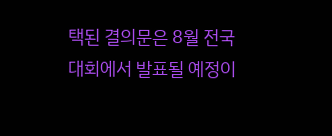택된 결의문은 8월 전국대회에서 발표될 예정이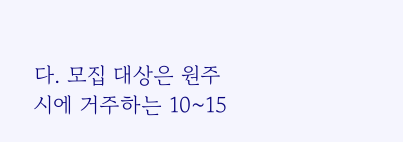다. 모집 대상은 원주시에 거주하는 10~15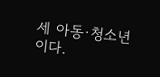세 아동·청소년이다.